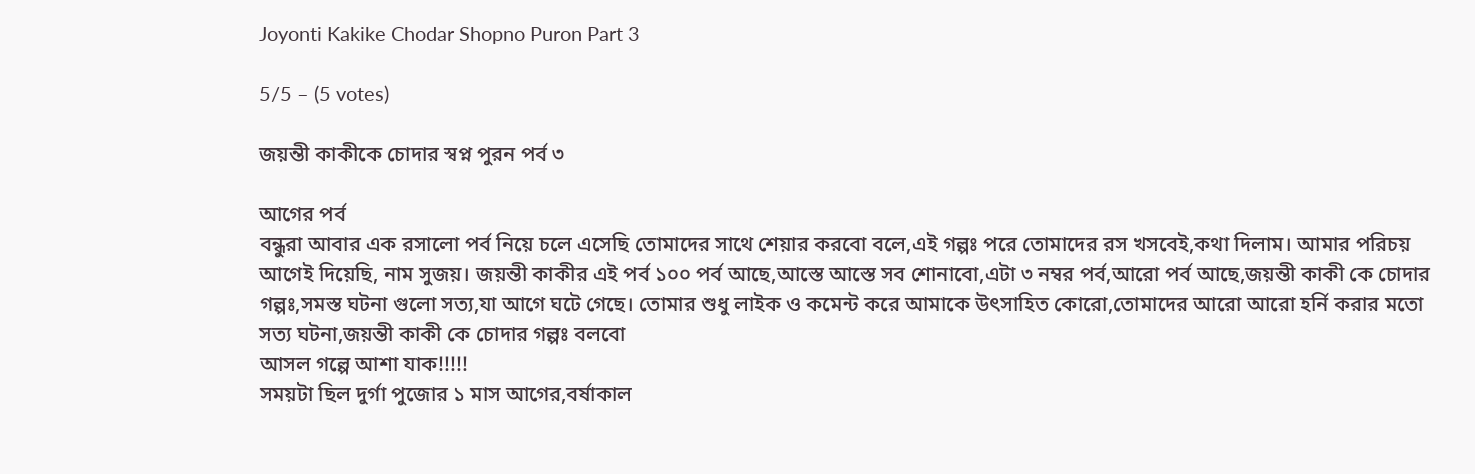Joyonti Kakike Chodar Shopno Puron Part 3

5/5 – (5 votes)

জয়ন্তী কাকীকে চোদার স্বপ্ন পুরন পর্ব ৩

আগের পর্ব
বন্ধুরা আবার এক রসালো পর্ব নিয়ে চলে এসেছি তোমাদের সাথে শেয়ার করবো বলে,এই গল্পঃ পরে তোমাদের রস খসবেই,কথা দিলাম। আমার পরিচয় আগেই দিয়েছি, নাম সুজয়। জয়ন্তী কাকীর এই পর্ব ১০০ পর্ব আছে,আস্তে আস্তে সব শোনাবো,এটা ৩ নম্বর পর্ব,আরো পর্ব আছে,জয়ন্তী কাকী কে চোদার গল্পঃ,সমস্ত ঘটনা গুলো সত্য,যা আগে ঘটে গেছে। তোমার শুধু লাইক ও কমেন্ট করে আমাকে উৎসাহিত কোরো,তোমাদের আরো আরো হর্নি করার মতো সত্য ঘটনা,জয়ন্তী কাকী কে চোদার গল্পঃ বলবো
আসল গল্পে আশা যাক!!!!!
সময়টা ছিল দুর্গা পুজোর ১ মাস আগের,বর্ষাকাল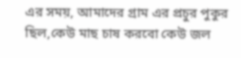এর সময়, আমাদের গ্রাম এর প্রচুর পুকুর ছিল,কেউ মাছ চাষ করবো কেউ জল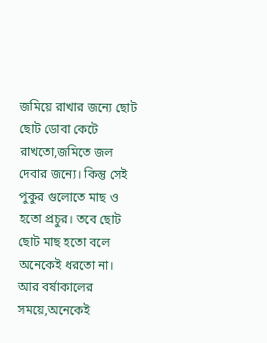জমিয়ে রাখার জন্যে ছোট ছোট ডোবা কেটে রাখতো,জমিতে জল দেবার জন্যে। কিন্তু সেই পুকুর গুলোতে মাছ ও হতো প্রচুর। তবে ছোট ছোট মাছ হতো বলে অনেকেই ধরতো না। আর বর্ষাকালের সময়ে,অনেকেই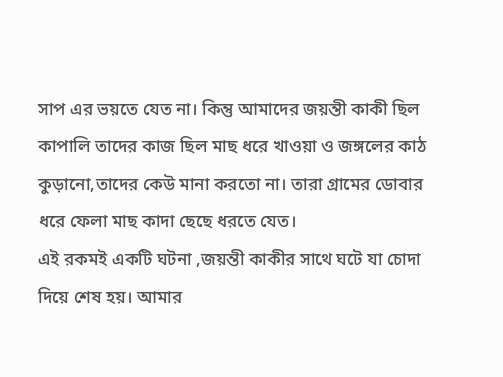সাপ এর ভয়তে যেত না। কিন্তু আমাদের জয়ন্তী কাকী ছিল কাপালি তাদের কাজ ছিল মাছ ধরে খাওয়া ও জঙ্গলের কাঠ কুড়ানো,তাদের কেউ মানা করতো না। তারা গ্রামের ডোবার ধরে ফেলা মাছ কাদা ছেছে ধরতে যেত।
এই রকমই একটি ঘটনা ,জয়ন্তী কাকীর সাথে ঘটে যা চোদা দিয়ে শেষ হয়। আমার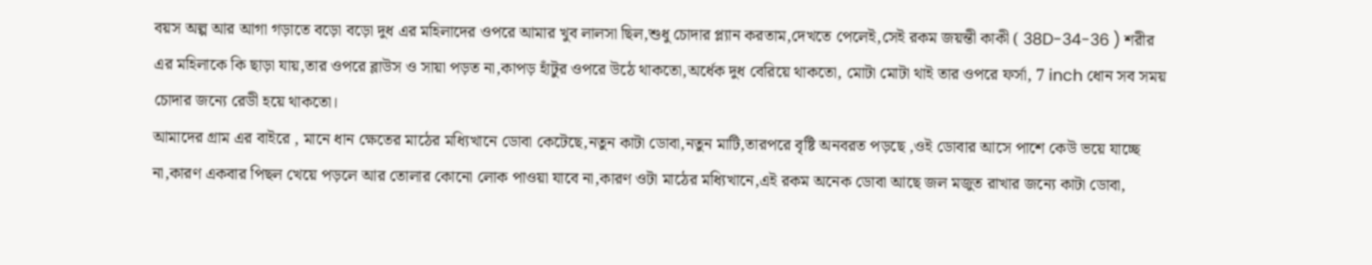বয়স অল্প আর আগা গড়াতে বড়ো বড়ো দুধ এর মহিলাদের ওপরে আমার খুব লালসা ছিল,শুধু চোদার প্ল্যান করতাম,দেখতে পেলেই,সেই রকম জয়ন্তী কাকী ( 38D-34-36 ) শরীর এর মহিলাকে কি ছাড়া যায়,তার ওপরে ব্লাউস ও সায়া পড়ত না,কাপড় হাঁটুর ওপরে উঠে থাকতো,অর্ধেক দুধ বেরিয়ে থাকতো, মোটা মোটা থাই তার ওপরে ফর্সা, 7 inch ধোন সব সময় চোদার জন্যে রেডী হয়ে থাকতো।
আমাদের গ্রাম এর বাইরে , মানে ধান ক্ষেতের মাঠের মধ্যিখানে ডোবা কেটেছে,নতুন কাটা ডোবা,নতুন মাটি,তারপরে বৃষ্টি অনবরত পড়ছে ,ওই ডোবার আসে পাশে কেউ ভয়ে যাচ্ছে না,কারণ একবার পিছল খেয়ে পড়লে আর তোলার কোনো লোক পাওয়া যাবে না,কারণ ওটা মাঠের মধ্যিখানে,এই রকম অনেক ডোবা আছে জল মজুত রাখার জন্যে কাটা ডোবা,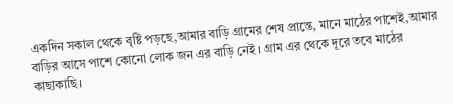একদিন সকাল থেকে বৃষ্টি পড়ছে,আমার বাড়ি গ্রামের শেষ প্রান্তে, মানে মাঠের পাশেই,আমার বাড়ির আসে পাশে কোনো লোক জন এর বাড়ি নেই । গ্রাম এর থেকে দূরে তবে মাঠের কাছাকাছি।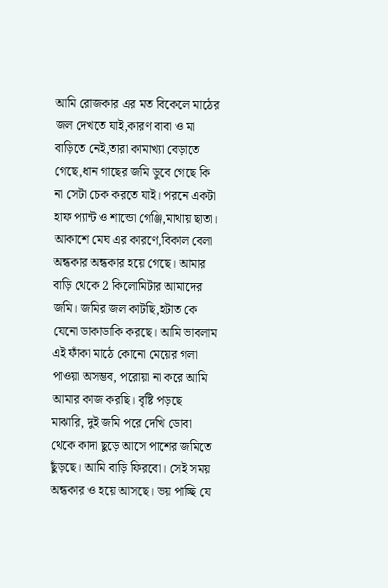আমি রোজকার এর মত বিকেলে মাঠের জল দেখতে যাই,কারণ বাবা ও মা বাড়িতে নেই,তারা কামাখ্যা বেড়াতে গেছে,ধান গাছের জমি ডুবে গেছে কি না সেটা চেক করতে যাই। পরনে একটা হাফ প্যান্ট ও শান্ডো গেঞ্জি,মাথায় ছাতা। আকাশে মেঘ এর কারণে,বিকাল বেলা অন্ধকার অন্ধকার হয়ে গেছে। আমার বাড়ি থেকে 2 কিলোমিটার আমাদের জমি। জমির জল কাটছি,হটাত কে যেনো ডাকাডাকি করছে। আমি ভাবলাম এই ফাঁকা মাঠে কোনো মেয়ের গলা পাওয়া অসম্ভব, পরোয়া না করে আমি আমার কাজ করছি। বৃষ্টি পড়ছে মাঝারি, দুই জমি পরে দেখি ডোবা থেকে কাদা ছুড়ে আসে পাশের জমিতে ছুঁড়ছে। আমি বাড়ি ফিরবো। সেই সময় অন্ধকার ও হয়ে আসছে। ভয় পাচ্ছি যে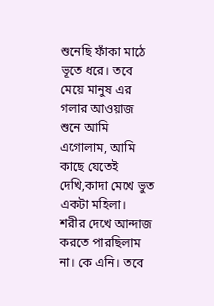শুনেছি ফাঁকা মাঠে ভূতে ধরে। তবে মেয়ে মানুষ এর গলার আওয়াজ শুনে আমি এগোলাম, আমি কাছে যেতেই দেখি,কাদা মেখে ভুত একটা মহিলা। শরীর দেখে আন্দাজ করতে পারছিলাম না। কে এনি। তবে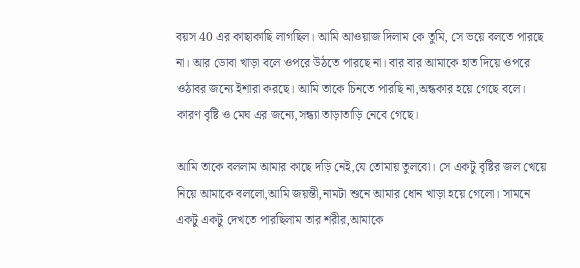বয়স 40 এর কাছাকাছি লাগছিল। আমি আওয়াজ দিলাম কে তুমি, সে ভয়ে বলতে পারছে না। আর ডোবা খাড়া বলে ওপরে উঠতে পারছে না। বার বার আমাকে হাত দিয়ে ওপরে ওঠাবর জন্যে ইশারা করছে। আমি তাকে চিনতে পারছি না,অন্ধকার হয়ে গেছে বলে। কারণ বৃষ্টি ও মেঘ এর জন্যে,সন্ধ্যা তাড়াতাড়ি নেবে গেছে।

আমি তাকে বললাম আমার কাছে দড়ি নেই,যে তোমায় তুলবো। সে একটু বৃষ্টির জল খেয়ে নিয়ে আমাকে বললো,আমি জয়ন্তী,নামটা শুনে আমার ধোন খাড়া হয়ে গেলো। সামনে একটু একটু দেখতে পারছিলাম তার শরীর,আমাকে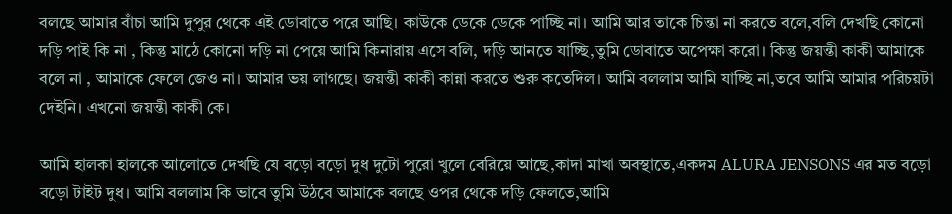বলছে আমার বাঁচা আমি দুপুর থেকে এই ডোবাতে পরে আছি। কাউকে ডেকে ডেকে পাচ্ছি না। আমি আর তাকে চিন্তা না করতে বলে,বলি দেখছি কোনো দড়ি পাই কি না , কিন্তু মাঠে কোনো দড়ি না পেয়ে আমি কিনারায় এসে বলি, দড়ি আনতে যাচ্ছি,তুমি ডোবাতে অপেক্ষা করো। কিন্তু জয়ন্তী কাকী আমাকে বলে না , আমাকে ফেলে জেও না। আমার ভয় লাগছে। জয়ন্তী কাকী কান্না করতে শুরু কতেদিল। আমি বললাম আমি যাচ্ছি না,তবে আমি আমার পরিচয়টা দেইনি। এখনো জয়ন্তী কাকী কে।

আমি হালকা হালকে আলোতে দেখছি যে বড়ো বড়ো দুধ দুটো পুরো খুলে বেরিয়ে আছে,কাদা মাখা অবস্থাতে,একদম ALURA JENSONS এর মত বড়ো বড়ো টাইট দুধ। আমি বললাম কি ভাবে তুমি উঠবে আমাকে বলছে ওপর থেকে দড়ি ফেলতে,আমি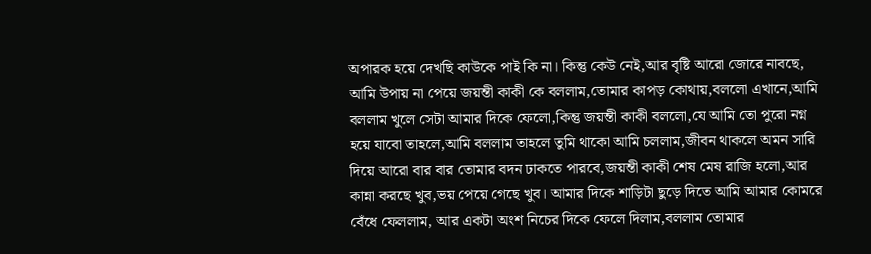অপারক হয়ে দেখছি কাউকে পাই কি না। কিন্তু কেউ নেই,আর বৃষ্টি আরো জোরে নাবছে, আমি উপায় না পেয়ে জয়ন্তী কাকী কে বললাম,তোমার কাপড় কোথায়,বললো এখানে,আমি বললাম খুলে সেটা আমার দিকে ফেলো,কিন্তু জয়ন্তী কাকী বললো,যে আমি তো পুরো নগ্ন হয়ে যাবো তাহলে,আমি বললাম তাহলে তুমি থাকো আমি চললাম,জীবন থাকলে অমন সারি দিয়ে আরো বার বার তোমার বদন ঢাকতে পারবে,জয়ন্তী কাকী শেষ মেষ রাজি হলো,আর কান্না করছে খুব,ভয় পেয়ে গেছে খুব। আমার দিকে শাড়িটা ছুড়ে দিতে আমি আমার কোমরে বেঁধে ফেললাম, আর একটা অংশ নিচের দিকে ফেলে দিলাম,বললাম তোমার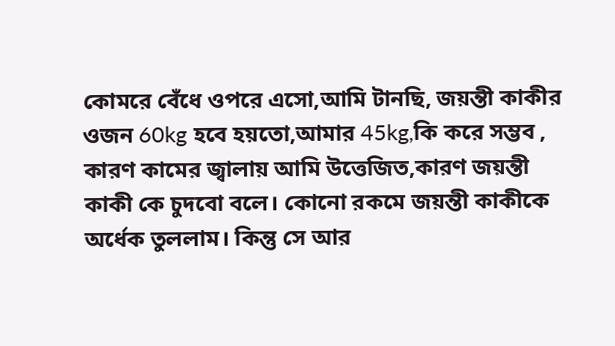কোমরে বেঁধে ওপরে এসো,আমি টানছি, জয়ন্তী কাকীর ওজন 60kg হবে হয়তো,আমার 45kg,কি করে সম্ভব , কারণ কামের জ্বালায় আমি উত্তেজিত,কারণ জয়ন্তী কাকী কে চুদবো বলে। কোনো রকমে জয়ন্তী কাকীকে অর্ধেক তুললাম। কিন্তু সে আর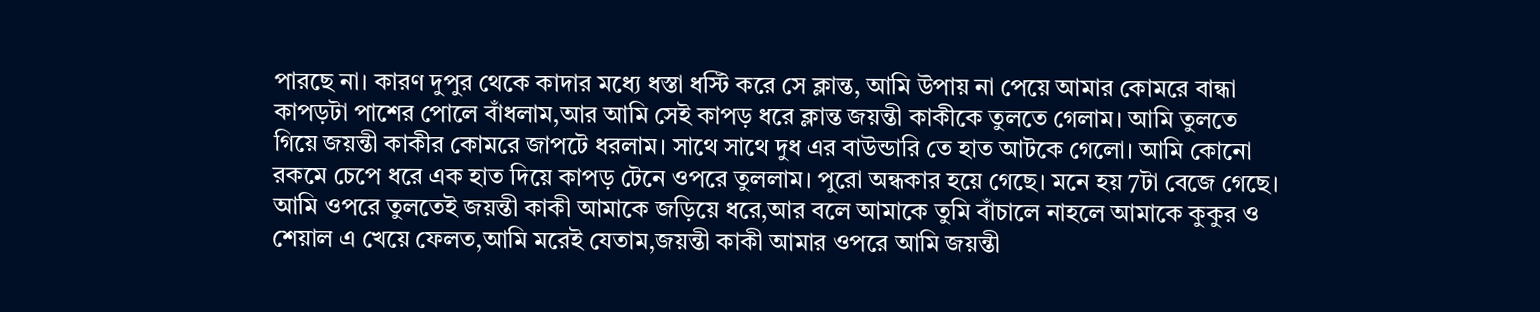পারছে না। কারণ দুপুর থেকে কাদার মধ্যে ধস্তা ধস্টি করে সে ক্লান্ত, আমি উপায় না পেয়ে আমার কোমরে বান্ধা কাপড়টা পাশের পোলে বাঁধলাম,আর আমি সেই কাপড় ধরে ক্লান্ত জয়ন্তী কাকীকে তুলতে গেলাম। আমি তুলতে গিয়ে জয়ন্তী কাকীর কোমরে জাপটে ধরলাম। সাথে সাথে দুধ এর বাউন্ডারি তে হাত আটকে গেলো। আমি কোনো রকমে চেপে ধরে এক হাত দিয়ে কাপড় টেনে ওপরে তুললাম। পুরো অন্ধকার হয়ে গেছে। মনে হয় 7টা বেজে গেছে। আমি ওপরে তুলতেই জয়ন্তী কাকী আমাকে জড়িয়ে ধরে,আর বলে আমাকে তুমি বাঁচালে নাহলে আমাকে কুকুর ও শেয়াল এ খেয়ে ফেলত,আমি মরেই যেতাম,জয়ন্তী কাকী আমার ওপরে আমি জয়ন্তী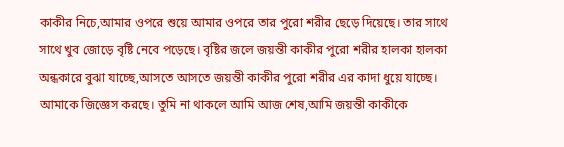কাকীর নিচে,আমার ওপরে শুয়ে আমার ওপরে তার পুরো শরীর ছেড়ে দিয়েছে। তার সাথে সাথে খুব জোড়ে বৃষ্টি নেবে পড়েছে। বৃষ্টির জলে জয়ন্তী কাকীর পুরো শরীর হালকা হালকা অন্ধকারে বুঝা যাচ্ছে,আসতে আসতে জয়ন্তী কাকীর পুরো শরীর এর কাদা ধুয়ে যাচ্ছে। আমাকে জিজ্ঞেস করছে। তুমি না থাকলে আমি আজ শেষ,আমি জয়ন্তী কাকীকে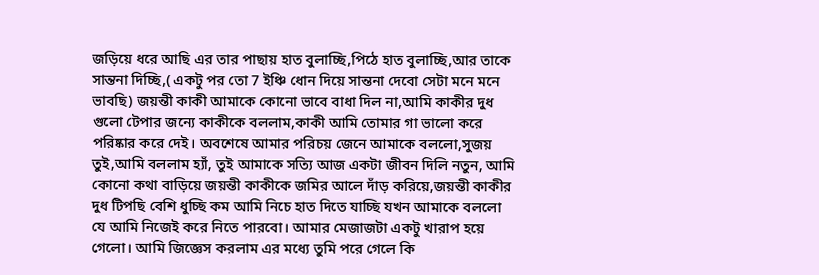জড়িয়ে ধরে আছি এর তার পাছায় হাত বুলাচ্ছি,পিঠে হাত বুলাচ্ছি,আর তাকে সান্তনা দিচ্ছি,( একটু পর তো 7 ইঞ্চি ধোন দিয়ে সান্তনা দেবো সেটা মনে মনে ভাবছি) জয়ন্তী কাকী আমাকে কোনো ভাবে বাধা দিল না,আমি কাকীর দুধ গুলো টেপার জন্যে কাকীকে বললাম,কাকী আমি তোমার গা ভালো করে পরিষ্কার করে দেই। অবশেষে আমার পরিচয় জেনে আমাকে বললো,সুজয় তুই,আমি বললাম হ্যাঁ, তুই আমাকে সত্যি আজ একটা জীবন দিলি নতুন, আমি কোনো কথা বাড়িয়ে জয়ন্তী কাকীকে জমির আলে দাঁড় করিয়ে,জয়ন্তী কাকীর দুধ টিপছি বেশি ধুচ্ছি কম আমি নিচে হাত দিতে যাচ্ছি যখন আমাকে বললো যে আমি নিজেই করে নিতে পারবো। আমার মেজাজটা একটু খারাপ হয়ে গেলো। আমি জিজ্ঞেস করলাম এর মধ্যে তুমি পরে গেলে কি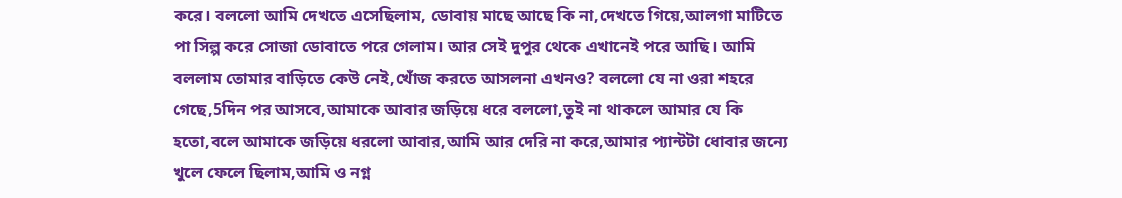করে। বললো আমি দেখতে এসেছিলাম, ডোবায় মাছে আছে কি না,দেখতে গিয়ে,আলগা মাটিতে পা সিল্প করে সোজা ডোবাতে পরে গেলাম। আর সেই দুপুর থেকে এখানেই পরে আছি। আমি বললাম তোমার বাড়িতে কেউ নেই,খোঁজ করতে আসলনা এখনও? বললো যে না ওরা শহরে গেছে,5দিন পর আসবে,আমাকে আবার জড়িয়ে ধরে বললো,তুই না থাকলে আমার যে কি হতো,বলে আমাকে জড়িয়ে ধরলো আবার,আমি আর দেরি না করে,আমার প্যান্টটা ধোবার জন্যে খুলে ফেলে ছিলাম,আমি ও নগ্ন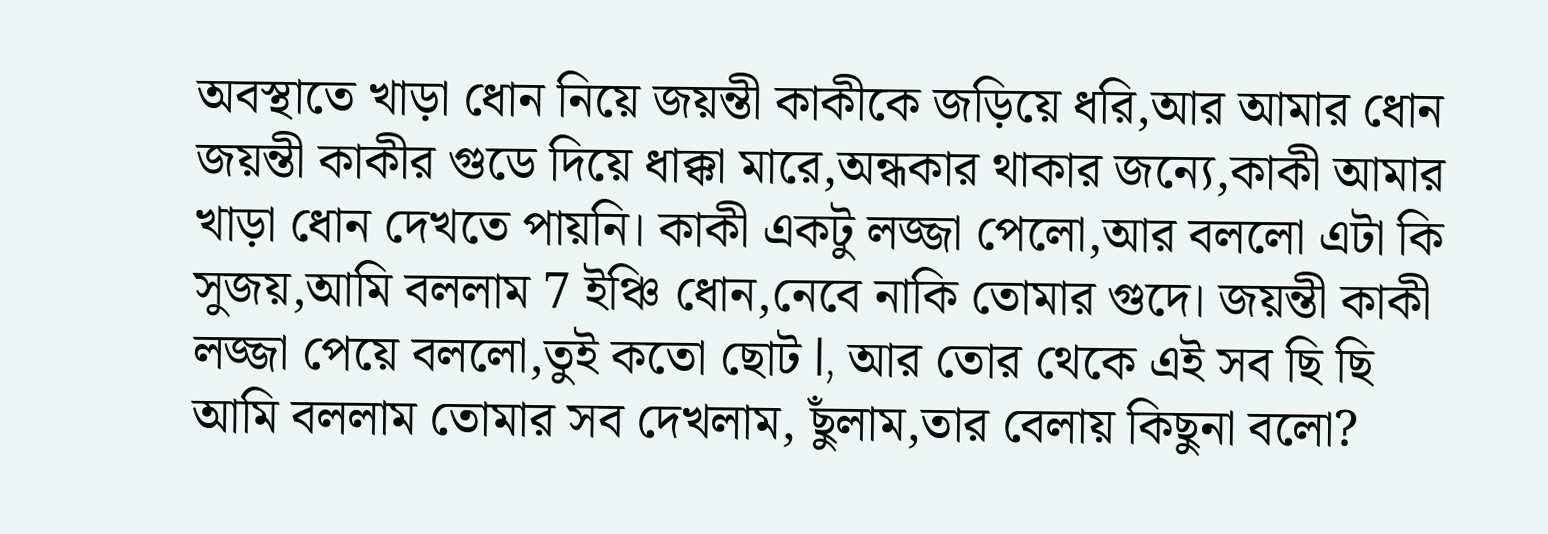অবস্থাতে খাড়া ধোন নিয়ে জয়ন্তী কাকীকে জড়িয়ে ধরি,আর আমার ধোন জয়ন্তী কাকীর গুডে দিয়ে ধাক্কা মারে,অন্ধকার থাকার জন্যে,কাকী আমার খাড়া ধোন দেখতে পায়নি। কাকী একটু লজ্জা পেলো,আর বললো এটা কি সুজয়,আমি বললাম 7 ইঞ্চি ধোন,নেবে নাকি তোমার গুদে। জয়ন্তী কাকী লজ্জা পেয়ে বললো,তুই কতো ছোট l, আর তোর থেকে এই সব ছি ছি আমি বললাম তোমার সব দেখলাম, ছুঁলাম,তার বেলায় কিছুনা বলো?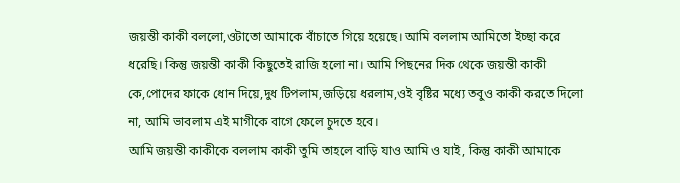জয়ন্তী কাকী বললো,ওটাতো আমাকে বাঁচাতে গিয়ে হয়েছে। আমি বললাম আমিতো ইচ্ছা করে ধরেছি। কিন্তু জয়ন্তী কাকী কিছুতেই রাজি হলো না। আমি পিছনের দিক থেকে জয়ন্তী কাকী কে,পোদের ফাকে ধোন দিয়ে,দুধ টিপলাম,জড়িয়ে ধরলাম,ওই বৃষ্টির মধ্যে তবুও কাকী করতে দিলো না, আমি ভাবলাম এই মাগীকে বাগে ফেলে চুদতে হবে।
আমি জয়ন্তী কাকীকে বললাম কাকী তুমি তাহলে বাড়ি যাও আমি ও যাই, কিন্তু কাকী আমাকে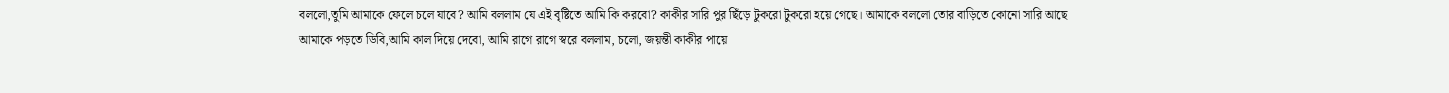বললো,তুমি আমাকে ফেলে চলে যাবে? আমি বললাম যে এই বৃষ্টিতে আমি কি করবো? কাকীর সারি পুর ছিঁড়ে টুকরো টুকরো হয়ে গেছে। আমাকে বললো তোর বাড়িতে কোনো সারি আছে আমাকে পড়তে ডিবি,আমি কাল দিয়ে দেবো, আমি রাগে রাগে স্বরে বললাম, চলো, জয়ন্তী কাকীর পায়ে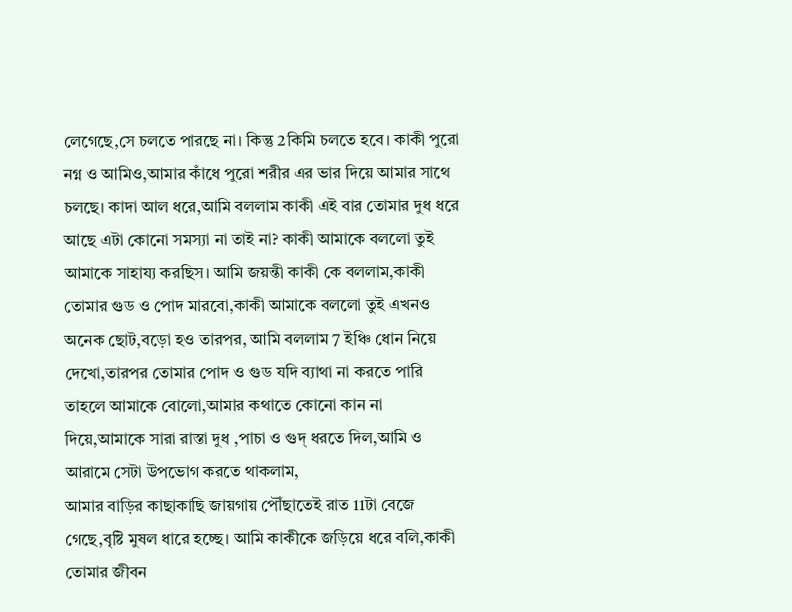লেগেছে,সে চলতে পারছে না। কিন্তু 2কিমি চলতে হবে। কাকী পুরো নগ্ন ও আমিও,আমার কাঁধে পুরো শরীর এর ভার দিয়ে আমার সাথে চলছে। কাদা আল ধরে,আমি বললাম কাকী এই বার তোমার দুধ ধরে আছে এটা কোনো সমস্যা না তাই না? কাকী আমাকে বললো তুই আমাকে সাহায্য করছিস। আমি জয়ন্তী কাকী কে বললাম,কাকী তোমার গুড ও পোদ মারবো,কাকী আমাকে বললো তুই এখনও অনেক ছোট,বড়ো হও তারপর, আমি বললাম 7 ইঞ্চি ধোন নিয়ে দেখো,তারপর তোমার পোদ ও গুড যদি ব্যাথা না করতে পারি তাহলে আমাকে বোলো,আমার কথাতে কোনো কান না দিয়ে,আমাকে সারা রাস্তা দুধ ,পাচা ও গুদ্ ধরতে দিল,আমি ও আরামে সেটা উপভোগ করতে থাকলাম,
আমার বাড়ির কাছাকাছি জায়গায় পৌঁছাতেই রাত 11টা বেজে গেছে,বৃষ্টি মুষল ধারে হচ্ছে। আমি কাকীকে জড়িয়ে ধরে বলি,কাকী তোমার জীবন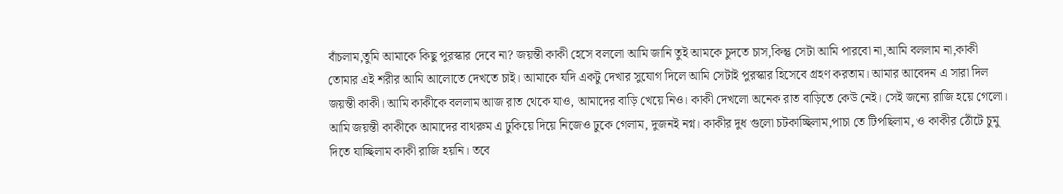বাঁচলাম,তুমি আমাকে কিছু পুরস্কার দেবে না? জয়ন্তী কাকী হেসে বললো আমি জানি তুই আমকে চুদতে চাস,কিন্তু সেটা আমি পারবো না,আমি বললাম না,কাকী তোমার এই শরীর আমি আলোতে দেখতে চাই। আমাকে যদি একটু দেখার সুযোগ দিলে আমি সেটাই পুরস্কার হিসেবে গ্রহণ করতাম। আমার আবেদন এ সারা দিল জয়ন্তী কাকী। আমি কাকীকে বললাম আজ রাত থেকে যাও, আমাদের বাড়ি খেয়ে নিও। কাকী দেখলো অনেক রাত বাড়িতে কেউ নেই। সেই জন্যে রাজি হয়ে গেলো।
আমি জয়ন্তী কাকীকে আমাদের বাথরুম এ ঢুকিয়ে দিয়ে নিজেও ঢুকে গেলাম, দুজনই নগ্ন। কাকীর দুধ গুলো চটকাচ্ছিলাম,পাচা তে টিপছিলাম, ও কাকীর ঠোঁটে চুমু দিতে যাচ্ছিলাম কাকী রাজি হয়নি। তবে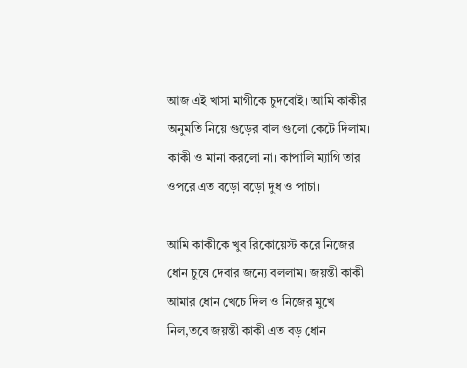আজ এই খাসা মাগীকে চুদবোই। আমি কাকীর অনুমতি নিয়ে গুড়ের বাল গুলো কেটে দিলাম। কাকী ও মানা করলো না। কাপালি ম্যাগি তার ওপরে এত বড়ো বড়ো দুধ ও পাচা।

আমি কাকীকে খুব রিকোয়েস্ট করে নিজের ধোন চুষে দেবার জন্যে বললাম। জয়ন্তী কাকী আমার ধোন খেচে দিল ও নিজের মুখে নিল,তবে জয়ন্তী কাকী এত বড় ধোন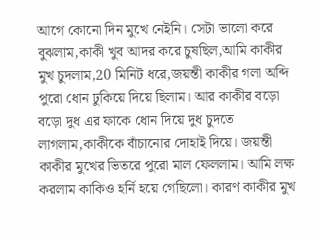আগে কোনো দিন মুখে নেইনি। সেটা ভালো করে বুঝলাম,কাকী খুব আদর করে চুষছিল,আমি কাকীর মুখ চুদলাম,20 মিনিট ধরে,জয়ন্তী কাকীর গলা অব্দি পুরো ধোন ঢুকিয়ে দিয়ে ছিলাম। আর কাকীর বড়ো বড়ো দুধ এর ফাকে ধোন দিয়ে দুধ চুদতে লাগলাম,কাকীকে বাঁচানোর দোহাই দিয়ে। জয়ন্তী কাকীর মুখের ভিতরে পুরো মাল ফেললাম। আমি লক্ষ করলাম কাকিও হর্নি হয়ে গেছিলো। কারণ কাকীর মুখ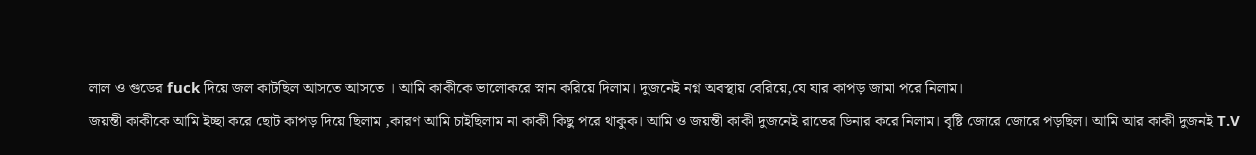লাল ও গুডের fuck দিয়ে জল কাটছিল আসতে আসতে । আমি কাকীকে ভালোকরে স্নান করিয়ে দিলাম। দুজনেই নগ্ন অবস্থায় বেরিয়ে,যে যার কাপড় জামা পরে নিলাম।
জয়ন্তী কাকীকে আমি ইচ্ছা করে ছোট কাপড় দিয়ে ছিলাম ,কারণ আমি চাইছিলাম না কাকী কিছু পরে থাকুক। আমি ও জয়ন্তী কাকী দুজনেই রাতের ডিনার করে নিলাম। বৃষ্টি জোরে জোরে পড়ছিল। আমি আর কাকী দুজনই T.V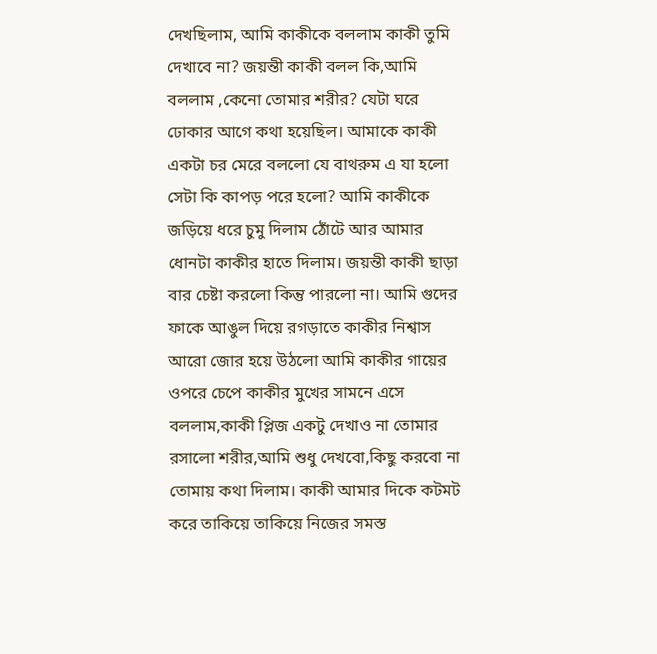দেখছিলাম, আমি কাকীকে বললাম কাকী তুমি দেখাবে না? জয়ন্তী কাকী বলল কি,আমি বললাম ,কেনো তোমার শরীর? যেটা ঘরে ঢোকার আগে কথা হয়েছিল। আমাকে কাকী একটা চর মেরে বললো যে বাথরুম এ যা হলো সেটা কি কাপড় পরে হলো? আমি কাকীকে জড়িয়ে ধরে চুমু দিলাম ঠোঁটে আর আমার ধোনটা কাকীর হাতে দিলাম। জয়ন্তী কাকী ছাড়া বার চেষ্টা করলো কিন্তু পারলো না। আমি গুদের ফাকে আঙুল দিয়ে রগড়াতে কাকীর নিশ্বাস আরো জোর হয়ে উঠলো আমি কাকীর গায়ের ওপরে চেপে কাকীর মুখের সামনে এসে বললাম,কাকী প্লিজ একটু দেখাও না তোমার রসালো শরীর,আমি শুধু দেখবো,কিছু করবো না তোমায় কথা দিলাম। কাকী আমার দিকে কটমট করে তাকিয়ে তাকিয়ে নিজের সমস্ত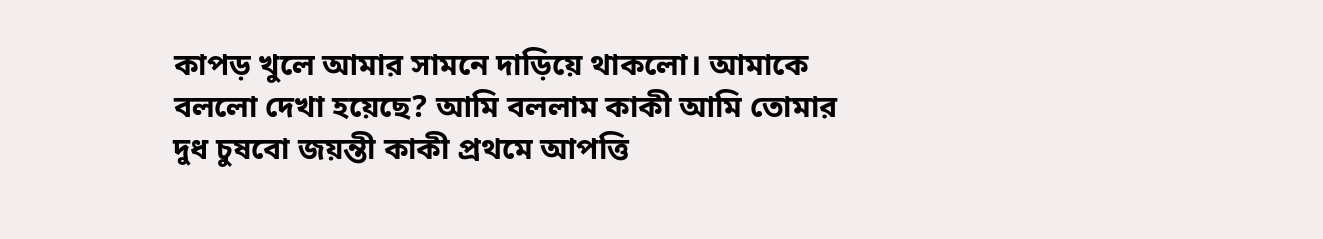কাপড় খুলে আমার সামনে দাড়িয়ে থাকলো। আমাকে বললো দেখা হয়েছে? আমি বললাম কাকী আমি তোমার দুধ চুষবো জয়ন্তী কাকী প্রথমে আপত্তি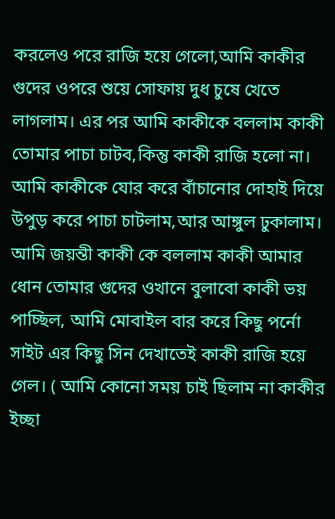করলেও পরে রাজি হয়ে গেলো,আমি কাকীর গুদের ওপরে শুয়ে সোফায় দুধ চুষে খেতে লাগলাম। এর পর আমি কাকীকে বললাম কাকী তোমার পাচা চাটব,কিন্তু কাকী রাজি হলো না। আমি কাকীকে যোর করে বাঁচানোর দোহাই দিয়ে উপুড় করে পাচা চাটলাম,আর আঙ্গুল ঢুকালাম। আমি জয়ন্তী কাকী কে বললাম কাকী আমার ধোন তোমার গুদের ওখানে বুলাবো কাকী ভয় পাচ্ছিল, আমি মোবাইল বার করে কিছু পর্নো সাইট এর কিছু সিন দেখাতেই কাকী রাজি হয়ে গেল। ( আমি কোনো সময় চাই ছিলাম না কাকীর ইচ্ছা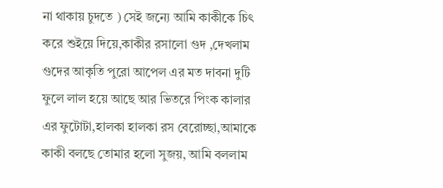না থাকায় চুদতে ) সেই জন্যে আমি কাকীকে চিৎ করে শুইয়ে দিয়ে,কাকীর রসালো গুদ ,দেখলাম গুদের আকৃতি পুরো আপেল এর মত দাবনা দুটি ফুলে লাল হয়ে আছে আর ভিতরে পিংক কালার এর ফুটোটা,হালকা হালকা রস বেরোচ্ছা,আমাকে কাকী বলছে তোমার হলো সুজয়, আমি বললাম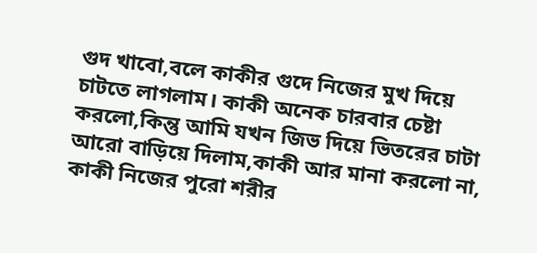গুদ খাবো,বলে কাকীর গুদে নিজের মুখ দিয়ে চাটতে লাগলাম। কাকী অনেক চারবার চেষ্টা করলো,কিন্তু আমি যখন জিভ দিয়ে ভিতরের চাটা আরো বাড়িয়ে দিলাম,কাকী আর মানা করলো না, কাকী নিজের পুরো শরীর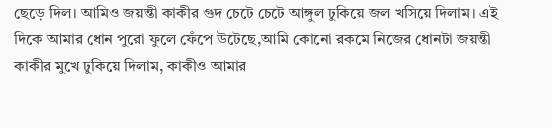ছেড়ে দিল। আমিও জয়ন্তী কাকীর গুদ চেটে চেটে আঙ্গুল ঢুকিয়ে জল খসিয়ে দিলাম। এই দিকে আমার ধোন পুরো ফুলে ফেঁপে উটেছে,আমি কোনো রকমে নিজের ধোনটা জয়ন্তী কাকীর মুখে ঢুকিয়ে দিলাম, কাকীও আমার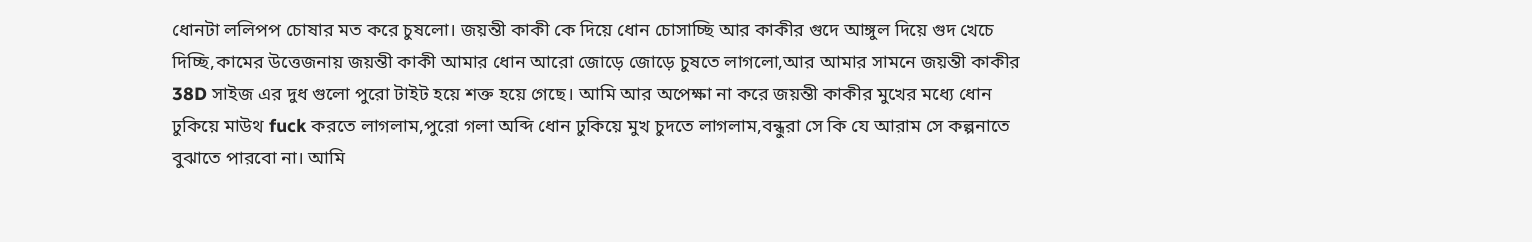ধোনটা ললিপপ চোষার মত করে চুষলো। জয়ন্তী কাকী কে দিয়ে ধোন চোসাচ্ছি আর কাকীর গুদে আঙ্গুল দিয়ে গুদ খেচে দিচ্ছি,কামের উত্তেজনায় জয়ন্তী কাকী আমার ধোন আরো জোড়ে জোড়ে চুষতে লাগলো,আর আমার সামনে জয়ন্তী কাকীর 38D সাইজ এর দুধ গুলো পুরো টাইট হয়ে শক্ত হয়ে গেছে। আমি আর অপেক্ষা না করে জয়ন্তী কাকীর মুখের মধ্যে ধোন ঢুকিয়ে মাউথ fuck করতে লাগলাম,পুরো গলা অব্দি ধোন ঢুকিয়ে মুখ চুদতে লাগলাম,বন্ধুরা সে কি যে আরাম সে কল্পনাতে বুঝাতে পারবো না। আমি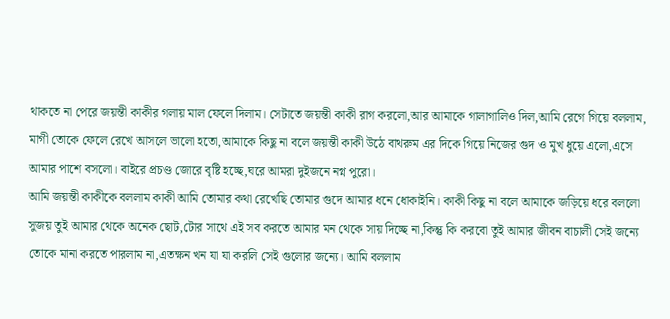থাকতে না পেরে জয়ন্তী কাকীর গলায় মাল ফেলে দিলাম। সেটাতে জয়ন্তী কাকী রাগ করলো,আর আমাকে গালাগালিও দিল,আমি রেগে গিয়ে বললাম, মাগী তোকে ফেলে রেখে আসলে ভালো হতো,আমাকে কিছু না বলে জয়ন্তী কাকী উঠে বাথরুম এর দিকে গিয়ে নিজের গুদ ও মুখ ধুয়ে এলো,এসে আমার পাশে বসলো। বাইরে প্রচণ্ড জোরে বৃষ্টি হচ্ছে,ঘরে আমরা দুইজনে নগ্ন পুরো।
আমি জয়ন্তী কাকীকে বললাম কাকী আমি তোমার কথা রেখেছি তোমার গুদে আমার ধনে ধোকাইনি। কাকী কিছু না বলে আমাকে জড়িয়ে ধরে বললো সুজয় তুই আমার থেকে অনেক ছোট,টোর সাথে এই সব করতে আমার মন থেকে সায় দিচ্ছে না,কিন্তু কি করবো তুই আমার জীবন বাচালী সেই জন্যে তোকে মানা করতে পারলাম না,এতক্ষন খন যা যা করলি সেই গুলোর জন্যে। আমি বললাম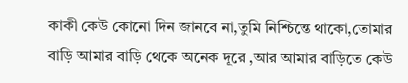কাকী কেউ কোনো দিন জানবে না,তুমি নিশ্চিন্তে থাকো,তোমার বাড়ি আমার বাড়ি থেকে অনেক দূরে ,আর আমার বাড়িতে কেউ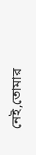নেই,তোমার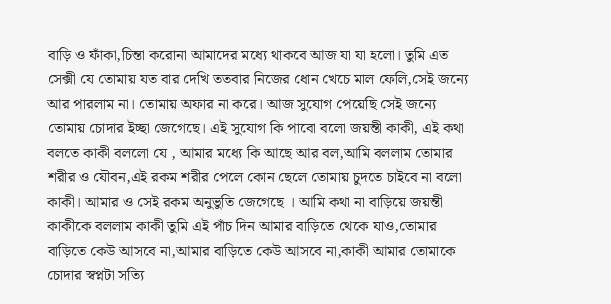বাড়ি ও ফাঁকা,চিন্তা করোনা আমাদের মধ্যে থাকবে আজ যা যা হলো। তুমি এত সেক্সী যে তোমায় যত বার দেখি ততবার নিজের ধোন খেচে মাল ফেলি,সেই জন্যে আর পারলাম না। তোমায় অফার না করে। আজ সুযোগ পেয়েছি সেই জন্যে তোমায় চোদার ইচ্ছা জেগেছে। এই সুযোগ কি পাবো বলো জয়ন্তী কাকী, এই কথা বলতে কাকী বললো যে , আমার মধ্যে কি আছে আর বল,আমি বললাম তোমার শরীর ও যৌবন,এই রকম শরীর পেলে কোন ছেলে তোমায় চুদতে চাইবে না বলো কাকী। আমার ও সেই রকম অনুভুতি জেগেছে । আমি কথা না বাড়িয়ে জয়ন্তী কাকীকে বললাম কাকী তুমি এই পাঁচ দিন আমার বাড়িতে থেকে যাও,তোমার বাড়িতে কেউ আসবে না,আমার বাড়িতে কেউ আসবে না,কাকী আমার তোমাকে চোদার স্বপ্নটা সত্যি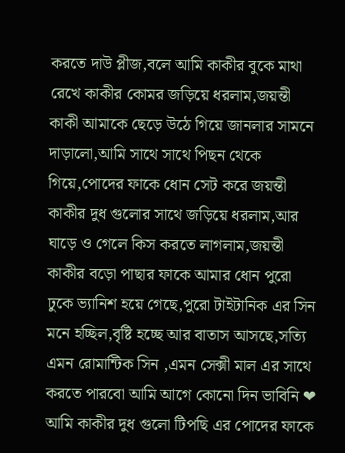করতে দাউ প্লীজ,বলে আমি কাকীর বুকে মাথা রেখে কাকীর কোমর জড়িয়ে ধরলাম,জয়ন্তী কাকী আমাকে ছেড়ে উঠে গিয়ে জানলার সামনে দাড়ালো,আমি সাথে সাথে পিছন থেকে গিয়ে,পোদের ফাকে ধোন সেট করে জয়ন্তী কাকীর দুধ গুলোর সাথে জড়িয়ে ধরলাম,আর ঘাড়ে ও গেলে কিস করতে লাগলাম,জয়ন্তী কাকীর বড়ো পাছার ফাকে আমার ধোন পুরো ঢুকে ভ্যানিশ হয়ে গেছে,পুরো টাইটানিক এর সিন মনে হচ্ছিল,বৃষ্টি হচ্ছে আর বাতাস আসছে,সত্যি এমন রোমান্টিক সিন ,এমন সেক্সী মাল এর সাথে করতে পারবো আমি আগে কোনো দিন ভাবিনি ❤ আমি কাকীর দুধ গুলো টিপছি এর পোদের ফাকে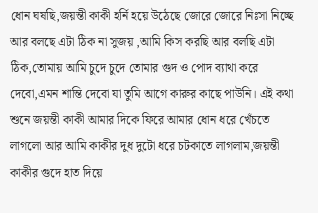ধোন ঘষছি,জয়ন্তী কাকী হর্নি হয়ে উঠেছে জোরে জোরে নিঃসা নিচ্ছে আর বলছে এটা ঠিক না সুজয় ,আমি কিস করছি আর বলছি এটা ঠিক,তোমায় আমি চুদে চুদে তোমার গুদ ও পোদ ব্যাথা করে দেবো,এমন শান্তি দেবো যা তুমি আগে কারুর কাছে পাউনি। এই কথা শুনে জয়ন্তী কাকী আমার দিকে ফিরে আমার ধোন ধরে খেঁচতে লাগলো আর আমি কাকীর দুধ দুটো ধরে চটকাতে লাগলাম,জয়ন্তী কাকীর গুদে হাত দিয়ে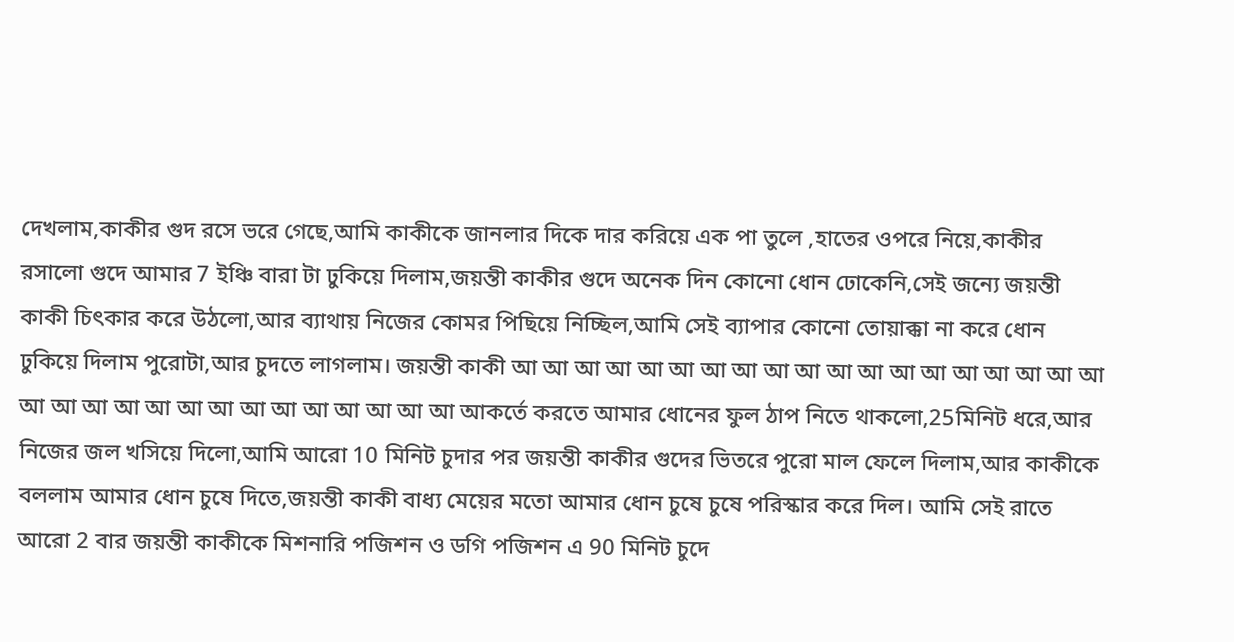দেখলাম,কাকীর গুদ রসে ভরে গেছে,আমি কাকীকে জানলার দিকে দার করিয়ে এক পা তুলে ,হাতের ওপরে নিয়ে,কাকীর রসালো গুদে আমার 7 ইঞ্চি বারা টা ঢুকিয়ে দিলাম,জয়ন্তী কাকীর গুদে অনেক দিন কোনো ধোন ঢোকেনি,সেই জন্যে জয়ন্তী কাকী চিৎকার করে উঠলো,আর ব্যাথায় নিজের কোমর পিছিয়ে নিচ্ছিল,আমি সেই ব্যাপার কোনো তোয়াক্কা না করে ধোন ঢুকিয়ে দিলাম পুরোটা,আর চুদতে লাগলাম। জয়ন্তী কাকী আ আ আ আ আ আ আ আ আ আ আ আ আ আ আ আ আ আ আ আ আ আ আ আ আ আ আ আ আ আ আ আ আ আকর্তে করতে আমার ধোনের ফুল ঠাপ নিতে থাকলো,25মিনিট ধরে,আর নিজের জল খসিয়ে দিলো,আমি আরো 10 মিনিট চুদার পর জয়ন্তী কাকীর গুদের ভিতরে পুরো মাল ফেলে দিলাম,আর কাকীকে বললাম আমার ধোন চুষে দিতে,জয়ন্তী কাকী বাধ্য মেয়ের মতো আমার ধোন চুষে চুষে পরিস্কার করে দিল। আমি সেই রাতে আরো 2 বার জয়ন্তী কাকীকে মিশনারি পজিশন ও ডগি পজিশন এ 90 মিনিট চুদে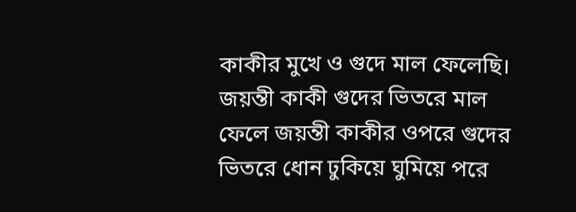কাকীর মুখে ও গুদে মাল ফেলেছি। জয়ন্তী কাকী গুদের ভিতরে মাল ফেলে জয়ন্তী কাকীর ওপরে গুদের ভিতরে ধোন ঢুকিয়ে ঘুমিয়ে পরে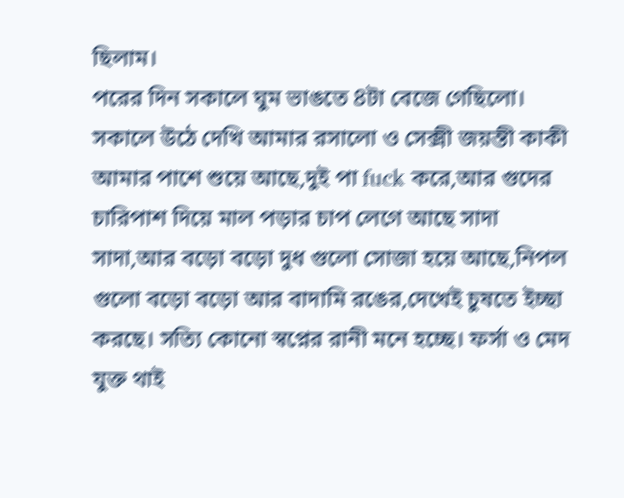ছিলাম।
পরের দিন সকালে ঘুম ভাঙতে 8টা বেজে গেছিলো। সকালে উঠে দেখি আমার রসালো ও সেক্সী জয়ন্তী কাকী আমার পাশে শুয়ে আছে,দুই পা fuck করে,আর গুদের চারিপাশ দিয়ে মাল পড়ার চাপ লেগে আছে সাদা সাদা,আর বড়ো বড়ো দুধ গুলো সোজা হয়ে আছে,নিপল গুলো বড়ো বড়ো আর বাদামি রঙের,দেখেই চুষতে ইচ্ছা করছে। সত্যি কোনো স্বপ্নের রানী মনে হচ্ছে। ফর্সা ও মেদ যুক্ত থাই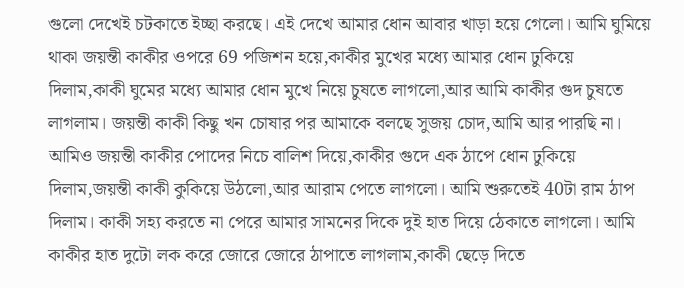গুলো দেখেই চটকাতে ইচ্ছা করছে। এই দেখে আমার ধোন আবার খাড়া হয়ে গেলো। আমি ঘুমিয়ে থাকা জয়ন্তী কাকীর ওপরে 69 পজিশন হয়ে,কাকীর মুখের মধ্যে আমার ধোন ঢুকিয়ে দিলাম,কাকী ঘুমের মধ্যে আমার ধোন মুখে নিয়ে চুষতে লাগলো,আর আমি কাকীর গুদ চুষতে লাগলাম। জয়ন্তী কাকী কিছু খন চোষার পর আমাকে বলছে সুজয় চোদ,আমি আর পারছি না। আমিও জয়ন্তী কাকীর পোদের নিচে বালিশ দিয়ে,কাকীর গুদে এক ঠাপে ধোন ঢুকিয়ে দিলাম,জয়ন্তী কাকী কুকিয়ে উঠলো,আর আরাম পেতে লাগলো। আমি শুরুতেই 40টা রাম ঠাপ দিলাম। কাকী সহ্য করতে না পেরে আমার সামনের দিকে দুই হাত দিয়ে ঠেকাতে লাগলো। আমি কাকীর হাত দুটো লক করে জোরে জোরে ঠাপাতে লাগলাম,কাকী ছেড়ে দিতে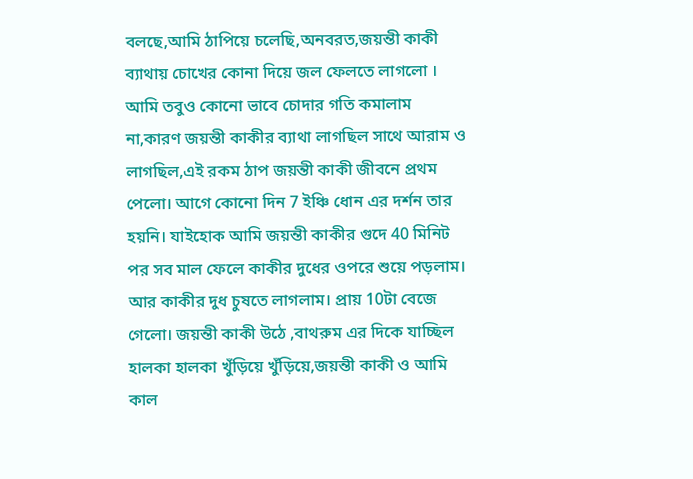বলছে,আমি ঠাপিয়ে চলেছি,অনবরত,জয়ন্তী কাকী ব্যাথায় চোখের কোনা দিয়ে জল ফেলতে লাগলো । আমি তবুও কোনো ভাবে চোদার গতি কমালাম না,কারণ জয়ন্তী কাকীর ব্যাথা লাগছিল সাথে আরাম ও লাগছিল,এই রকম ঠাপ জয়ন্তী কাকী জীবনে প্রথম পেলো। আগে কোনো দিন 7 ইঞ্চি ধোন এর দর্শন তার হয়নি। যাইহোক আমি জয়ন্তী কাকীর গুদে 40 মিনিট পর সব মাল ফেলে কাকীর দুধের ওপরে শুয়ে পড়লাম। আর কাকীর দুধ চুষতে লাগলাম। প্রায় 10টা বেজে গেলো। জয়ন্তী কাকী উঠে ,বাথরুম এর দিকে যাচ্ছিল হালকা হালকা খুঁড়িয়ে খুঁড়িয়ে,জয়ন্তী কাকী ও আমি কাল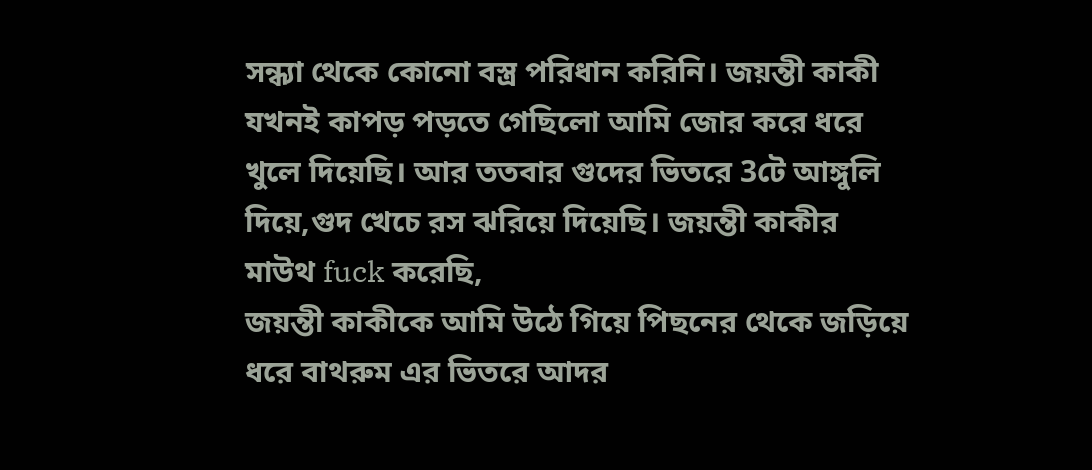সন্ধ্যা থেকে কোনো বস্ত্র পরিধান করিনি। জয়ন্তী কাকী যখনই কাপড় পড়তে গেছিলো আমি জোর করে ধরে খুলে দিয়েছি। আর ততবার গুদের ভিতরে 3টে আঙ্গুলি দিয়ে,গুদ খেচে রস ঝরিয়ে দিয়েছি। জয়ন্তী কাকীর মাউথ fuck করেছি,
জয়ন্তী কাকীকে আমি উঠে গিয়ে পিছনের থেকে জড়িয়ে ধরে বাথরুম এর ভিতরে আদর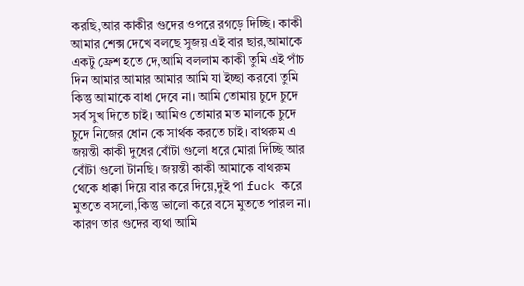করছি,আর কাকীর গুদের ওপরে রগড়ে দিচ্ছি। কাকী আমার শেক্স দেখে বলছে সুজয় এই বার ছার,আমাকে একটু ফ্রেশ হতে দে,আমি বললাম কাকী তুমি এই পাঁচ দিন আমার আমার আমার আমি যা ইচ্ছা করবো তুমি কিন্তু আমাকে বাধা দেবে না। আমি তোমায় চুদে চুদে সর্ব সুখ দিতে চাই। আমিও তোমার মত মালকে চুদে চুদে নিজের ধোন কে সার্থক করতে চাই। বাথরুম এ জয়ন্তী কাকী দুধের বোঁটা গুলো ধরে মোরা দিচ্ছি আর বোঁটা গুলো টানছি। জয়ন্তী কাকী আমাকে বাথরুম থেকে ধাক্কা দিয়ে বার করে দিয়ে,দুই পা fuck করে মুততে বসলো,কিন্তু ভালো করে বসে মুততে পারল না। কারণ তার গুদের ব্যথা আমি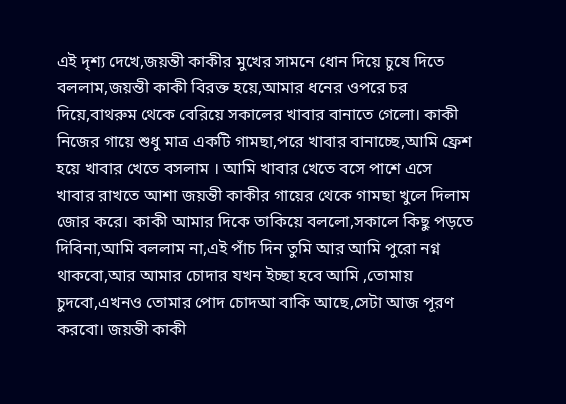এই দৃশ্য দেখে,জয়ন্তী কাকীর মুখের সামনে ধোন দিয়ে চুষে দিতে বললাম,জয়ন্তী কাকী বিরক্ত হয়ে,আমার ধনের ওপরে চর দিয়ে,বাথরুম থেকে বেরিয়ে সকালের খাবার বানাতে গেলো। কাকী নিজের গায়ে শুধু মাত্র একটি গামছা,পরে খাবার বানাচ্ছে,আমি ফ্রেশ হয়ে খাবার খেতে বসলাম । আমি খাবার খেতে বসে পাশে এসে খাবার রাখতে আশা জয়ন্তী কাকীর গায়ের থেকে গামছা খুলে দিলাম জোর করে। কাকী আমার দিকে তাকিয়ে বললো,সকালে কিছু পড়তে দিবিনা,আমি বললাম না,এই পাঁচ দিন তুমি আর আমি পুরো নগ্ন থাকবো,আর আমার চোদার যখন ইচ্ছা হবে আমি ,তোমায় চুদবো,এখনও তোমার পোদ চোদআ বাকি আছে,সেটা আজ পূরণ করবো। জয়ন্তী কাকী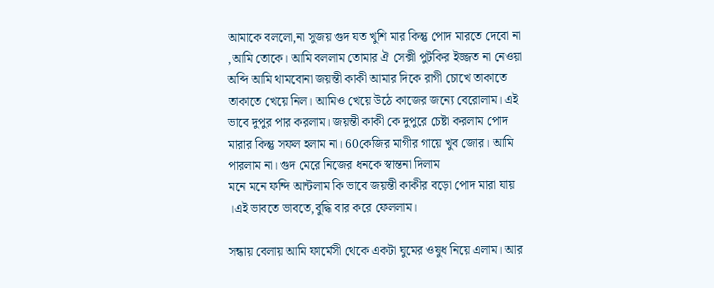আমাকে বললো,না সুজয় গুদ যত খুশি মার কিন্তু পোদ মারতে দেবো না ,আমি তোকে। আমি বললাম তোমার ঐ সেক্সী পুটকির ইজ্জত না নেওয়া অব্দি আমি থামবোনা জয়ন্তী কাকী আমার দিকে রাগী চোখে তাকাতে তাকাতে খেয়ে নিল। আমিও খেয়ে উঠে কাজের জন্যে বেরোলাম। এই ভাবে দুপুর পার করলাম। জয়ন্তী কাকী কে দুপুরে চেষ্টা করলাম পোদ মারার কিন্তু সফল হলাম না। 60কেজির মাগীর গায়ে খুব জোর। আমি পারলাম না। গুদ মেরে নিজের ধনকে স্বান্তনা দিলাম
মনে মনে ফন্দি আন্টলাম কি ভাবে জয়ন্তী কাকীর বড়ো পোদ মারা যায় ।এই ভাবতে ভাবতে,বুদ্ধি বার করে ফেললাম।

সন্ধায় বেলায় আমি ফার্মেসী থেকে একটা ঘুমের ওষুধ নিয়ে এলাম। আর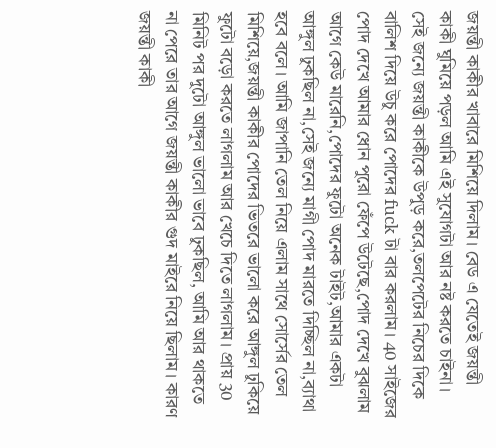জয়ন্তী কাকীর খাবারে মিশিয়ে দিলাম। বেড এ যেতেই জয়ন্তী কাকী ঘুমিয়ে পড়ল আমি এই সুযোগটা আর নষ্ট করতে চাইনা। সেই জন্যে জয়ন্তী কাকীকে উপুড় করে,তলপেটের নিচের দিকে বালিশ দিয়ে উচু করে পোদের fuck টা বার করলাম। 40 সাইজের পোদ দেখে আমার ধোন পুরো ফেঁপে উটেছে,পোদ দেখে বুঝলাম আগে কেউ মারেনি,পোদের ফুটো অনেক টাইট,আমার একটা আঙ্গুল ঢুকছিল না,সেই জন্যে মাগী পোদ মারতে দিচ্ছিল না,ব্যাথা হবে বলে। আমি জাপানি তেল নিয়ে এলাম সাথে সোর্সের তেল মিশিয়ে,জয়ন্তী কাকীর পোদের ভিতরে ভালো করে আঙ্গুল ঢুকিয়ে ফুটো বড়ো করতে লাগলাম আর খেচে দিতে লাগলাম। প্রায় 30 মিনিট পর দুটো আঙ্গুল ভালো ভাবে ঢুকছিল, আমি আর থাকতে না পেরে তার আগে জয়ন্তী কাকীর গুদ মাইরে নিয়ে ছিলাম। কারণ জয়ন্তী কাকী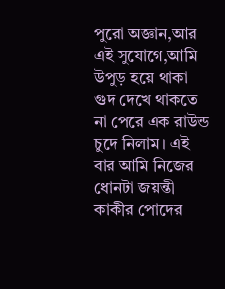পুরো অজ্ঞান,আর এই সুযোগে,আমি উপুড় হয়ে থাকা গুদ দেখে থাকতে না পেরে এক রাউন্ড চুদে নিলাম। এই বার আমি নিজের ধোনটা জয়ন্তী কাকীর পোদের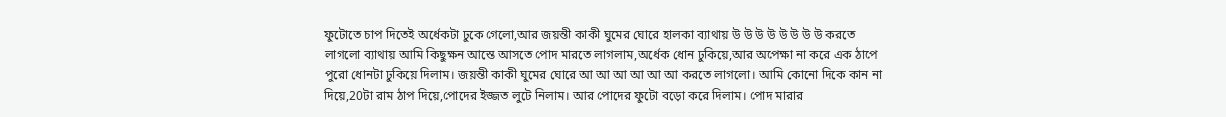ফুটোতে চাপ দিতেই অর্ধেকটা ঢুকে গেলো,আর জয়ন্তী কাকী ঘুমের ঘোরে হালকা ব্যাথায় উ উ উ উ উ উ উ উ করতে লাগলো ব্যাথায় আমি কিছুক্ষন আস্তে আসতে পোদ মারতে লাগলাম,অর্ধেক ধোন ঢুকিয়ে,আর অপেক্ষা না করে এক ঠাপে পুরো ধোনটা ঢুকিয়ে দিলাম। জয়ন্তী কাকী ঘুমের ঘোরে আ আ আ আ আ আ করতে লাগলো। আমি কোনো দিকে কান না দিয়ে,20টা রাম ঠাপ দিয়ে,পোদের ইজ্জত লুটে নিলাম। আর পোদের ফুটো বড়ো করে দিলাম। পোদ মারার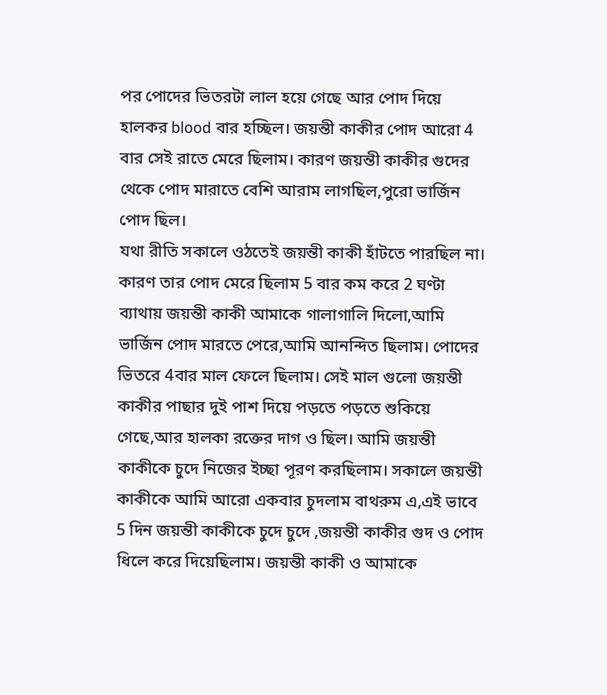পর পোদের ভিতরটা লাল হয়ে গেছে আর পোদ দিয়ে হালকর blood বার হচ্ছিল। জয়ন্তী কাকীর পোদ আরো 4 বার সেই রাতে মেরে ছিলাম। কারণ জয়ন্তী কাকীর গুদের থেকে পোদ মারাতে বেশি আরাম লাগছিল,পুরো ভার্জিন পোদ ছিল।
যথা রীতি সকালে ওঠতেই জয়ন্তী কাকী হাঁটতে পারছিল না। কারণ তার পোদ মেরে ছিলাম 5 বার কম করে 2 ঘণ্টা ব্যাথায় জয়ন্তী কাকী আমাকে গালাগালি দিলো,আমি ভার্জিন পোদ মারতে পেরে,আমি আনন্দিত ছিলাম। পোদের ভিতরে 4বার মাল ফেলে ছিলাম। সেই মাল গুলো জয়ন্তী কাকীর পাছার দুই পাশ দিয়ে পড়তে পড়তে শুকিয়ে গেছে,আর হালকা রক্তের দাগ ও ছিল। আমি জয়ন্তী কাকীকে চুদে নিজের ইচ্ছা পূরণ করছিলাম। সকালে জয়ন্তী কাকীকে আমি আরো একবার চুদলাম বাথরুম এ,এই ভাবে 5 দিন জয়ন্তী কাকীকে চুদে চুদে ,জয়ন্তী কাকীর গুদ ও পোদ ধিলে করে দিয়েছিলাম। জয়ন্তী কাকী ও আমাকে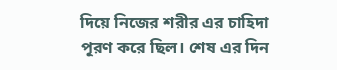দিয়ে নিজের শরীর এর চাহিদা পূরণ করে ছিল। শেষ এর দিন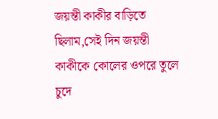জয়ন্তী কাকীর বাড়িতে ছিলাম,সেই দিন জয়ন্তী কাকীকে কোলের ওপরে তুলে চুদে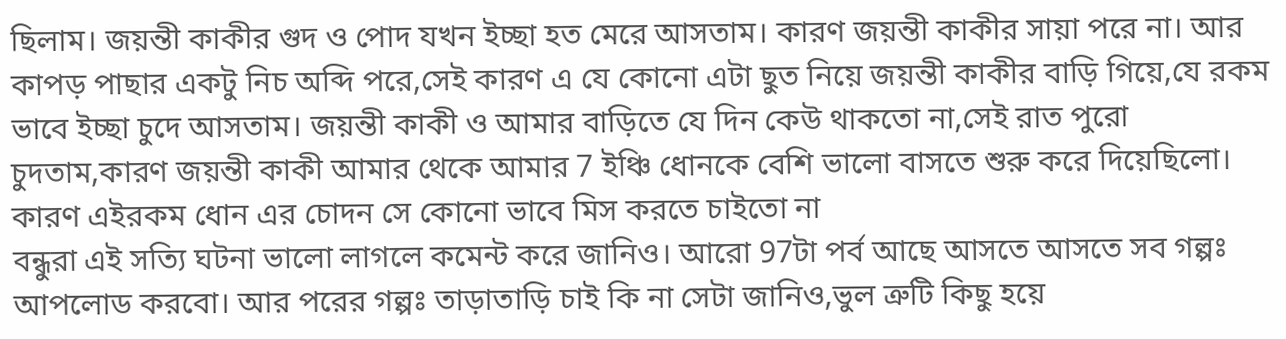ছিলাম। জয়ন্তী কাকীর গুদ ও পোদ যখন ইচ্ছা হত মেরে আসতাম। কারণ জয়ন্তী কাকীর সায়া পরে না। আর কাপড় পাছার একটু নিচ অব্দি পরে,সেই কারণ এ যে কোনো এটা ছুত নিয়ে জয়ন্তী কাকীর বাড়ি গিয়ে,যে রকম ভাবে ইচ্ছা চুদে আসতাম। জয়ন্তী কাকী ও আমার বাড়িতে যে দিন কেউ থাকতো না,সেই রাত পুরো চুদতাম,কারণ জয়ন্তী কাকী আমার থেকে আমার 7 ইঞ্চি ধোনকে বেশি ভালো বাসতে শুরু করে দিয়েছিলো। কারণ এইরকম ধোন এর চোদন সে কোনো ভাবে মিস করতে চাইতো না
বন্ধুরা এই সত্যি ঘটনা ভালো লাগলে কমেন্ট করে জানিও। আরো 97টা পর্ব আছে আসতে আসতে সব গল্পঃ আপলোড করবো। আর পরের গল্পঃ তাড়াতাড়ি চাই কি না সেটা জানিও,ভুল ত্রুটি কিছু হয়ে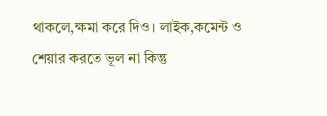থাকলে,ক্ষমা করে দিও। লাইক,কমেন্ট ও শেয়ার করতে ভূল না কিন্তু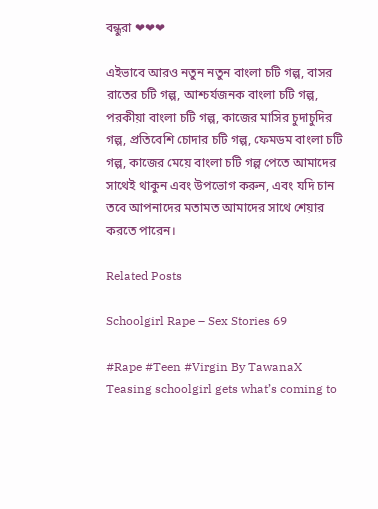বন্ধুরা ❤❤❤

এইভাবে আরও নতুন নতুন বাংলা চটি গল্প, বাসর রাতের চটি গল্প, আশ্চর্যজনক বাংলা চটি গল্প, পরকীয়া বাংলা চটি গল্প, কাজের মাসির চুদাচুদির গল্প, প্রতিবেশি চোদার চটি গল্প, ফেমডম বাংলা চটি গল্প, কাজের মেয়ে বাংলা চটি গল্প পেতে আমাদের সাথেই থাকুন এবং উপভোগ করুন, এবং যদি চান তবে আপনাদের মতামত আমাদের সাথে শেয়ার করতে পারেন।

Related Posts

Schoolgirl Rape – Sex Stories 69

#Rape #Teen #Virgin By TawanaX Teasing schoolgirl gets what’s coming to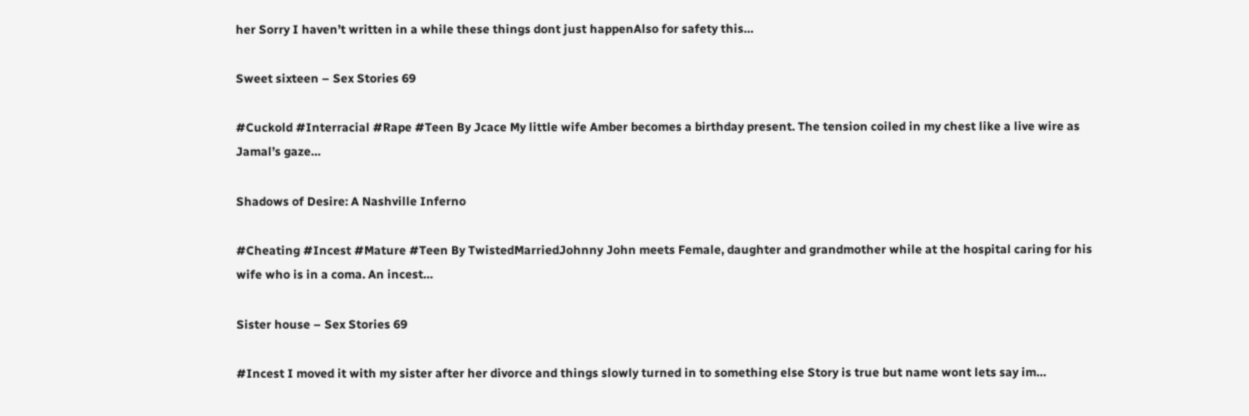her Sorry I haven’t written in a while these things dont just happenAlso for safety this…

Sweet sixteen – Sex Stories 69

#Cuckold #Interracial #Rape #Teen By Jcace My little wife Amber becomes a birthday present. The tension coiled in my chest like a live wire as Jamal’s gaze…

Shadows of Desire: A Nashville Inferno

#Cheating #Incest #Mature #Teen By TwistedMarriedJohnny John meets Female, daughter and grandmother while at the hospital caring for his wife who is in a coma. An incest…

Sister house – Sex Stories 69

#Incest I moved it with my sister after her divorce and things slowly turned in to something else Story is true but name wont lets say im…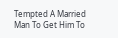Tempted A Married Man To Get Him To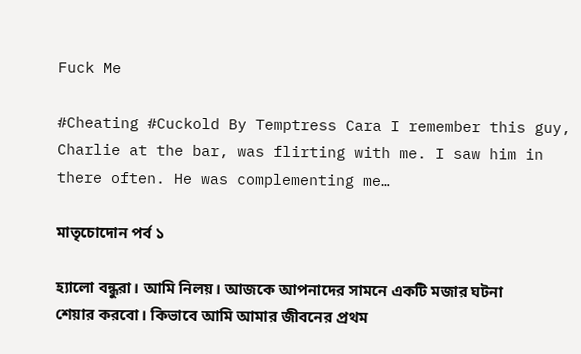Fuck Me

#Cheating #Cuckold By Temptress Cara I remember this guy, Charlie at the bar, was flirting with me. I saw him in there often. He was complementing me…

মাতৃচোদোন পর্ব ১

হ্যালো বন্ধুরা। আমি নিলয়। আজকে আপনাদের সামনে একটি মজার ঘটনা শেয়ার করবো। কিভাবে আমি আমার জীবনের প্রথম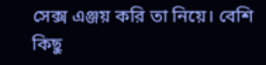সেক্স এঞ্জয় করি তা নিয়ে। বেশি কিছু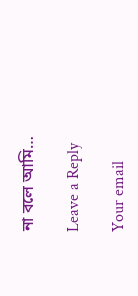না বলে আমি…

Leave a Reply

Your email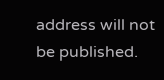address will not be published.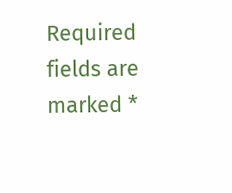Required fields are marked *